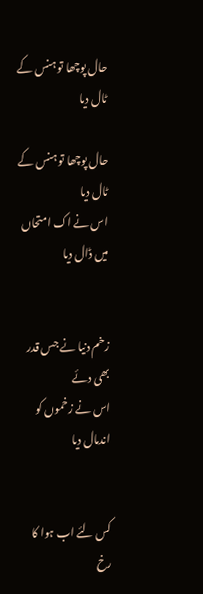حال پوچھا تو ہنس کے ٹال دیا

حال پوچھا تو ہنس کے ٹال دیا
اس نے اک امتحاں میں ڈال دیا


زخم دنیا نے جس قدر بھی دئے
اس نے زخموں کو اندمال دیا


کس لئے اب ہوا کا رخ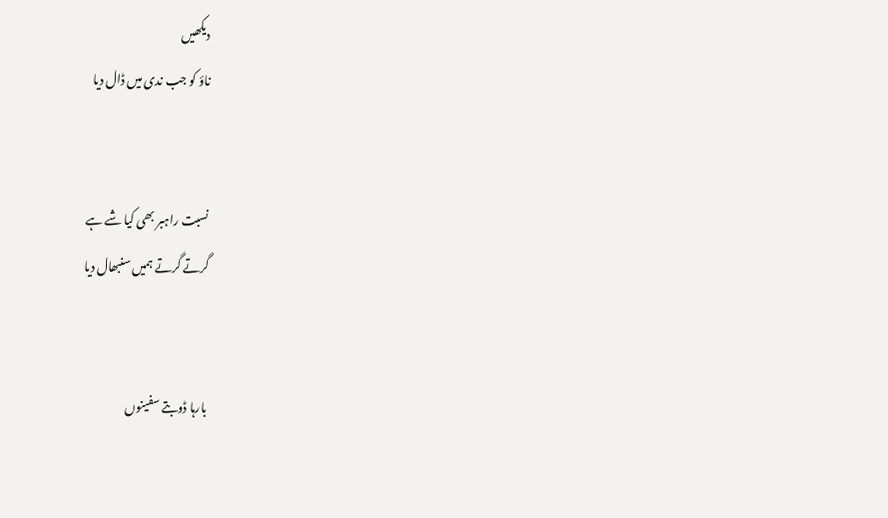دیکھیں
ناؤ کو جب ندی میں ڈال دیا


نسبت راہبر بھی کیا شے ہے
گرتے گرتے ہمیں سنبھال دیا


بارہا ڈوبتے سفینوں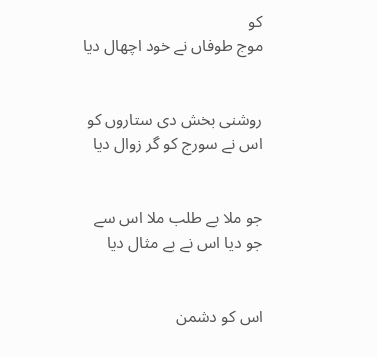کو
موج طوفاں نے خود اچھال دیا


روشنی بخش دی ستاروں کو
اس نے سورج کو گر زوال دیا


جو ملا بے طلب ملا اس سے
جو دیا اس نے بے مثال دیا


اس کو دشمن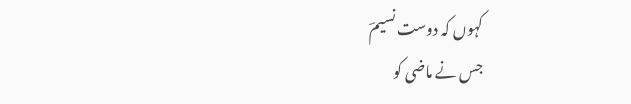کہوں کہ دوست نسیمؔ
جس نے ماضی کو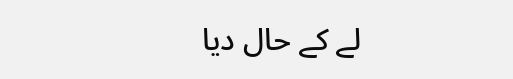لے کے حال دیا